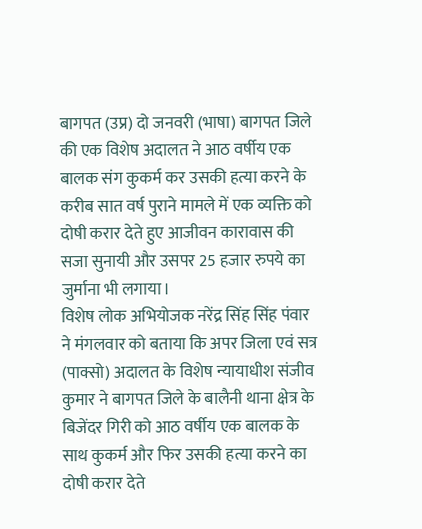बागपत (उप्र) दो जनवरी (भाषा) बागपत जिले की एक विशेष अदालत ने आठ वर्षीय एक बालक संग कुकर्म कर उसकी हत्या करने के करीब सात वर्ष पुराने मामले में एक व्यक्ति को दोषी करार देते हुए आजीवन कारावास की सजा सुनायी और उसपर 25 हजार रुपये का जुर्माना भी लगाया।
विशेष लोक अभियोजक नरेंद्र सिंह सिंह पंवार ने मंगलवार को बताया कि अपर जिला एवं सत्र (पाक्सो) अदालत के विशेष न्यायाधीश संजीव कुमार ने बागपत जिले के बालैनी थाना क्षेत्र के बिजेंदर गिरी को आठ वर्षीय एक बालक के साथ कुकर्म और फिर उसकी हत्या करने का दोषी करार देते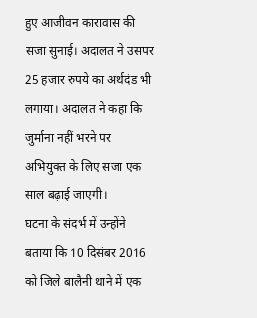हुए आजीवन कारावास की सजा सुनाई। अदालत ने उसपर 25 हजार रुपये का अर्थदंड भी लगाया। अदालत ने कहा कि जुर्माना नहीं भरने पर अभियुक्त के लिए सजा एक साल बढ़ाई जाएगी।
घटना के संदर्भ में उन्होंने बताया कि 10 दिसंबर 2016 को जिले बालैनी थाने में एक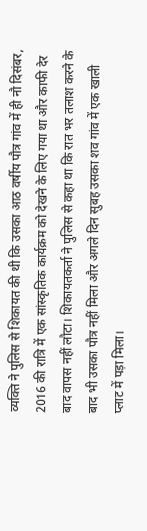व्यक्ति ने पुलिस से शिकायत की थी कि उसका आठ वर्षीय पौत्र गांव में ही नौ दिसंबर, 2016 की रात्रि में एक सांस्कृतिक कार्यक्रम को देखने के लिए गया था और काफी देर बाद वापस नहीं लौटा। शिकायतकर्ता ने पुलिस से कहा था कि रात भर तलाश करने के बाद भी उसका पौत्र नहीं मिला और अगले दिन सुबह उसका शव गांव में एक खाली प्लाट में पड़ा मिला।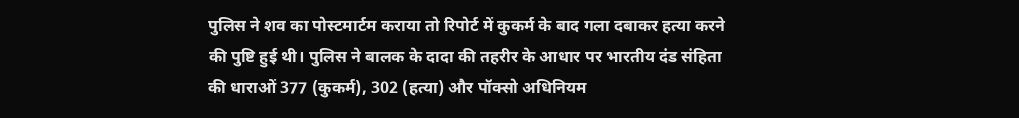पुलिस ने शव का पोस्टमार्टम कराया तो रिपोर्ट में कुकर्म के बाद गला दबाकर हत्या करने की पुष्टि हुई थी। पुलिस ने बालक के दादा की तहरीर के आधार पर भारतीय दंड संहिता की धाराओं 377 (कुकर्म), 302 (हत्या) और पॉक्सो अधिनियम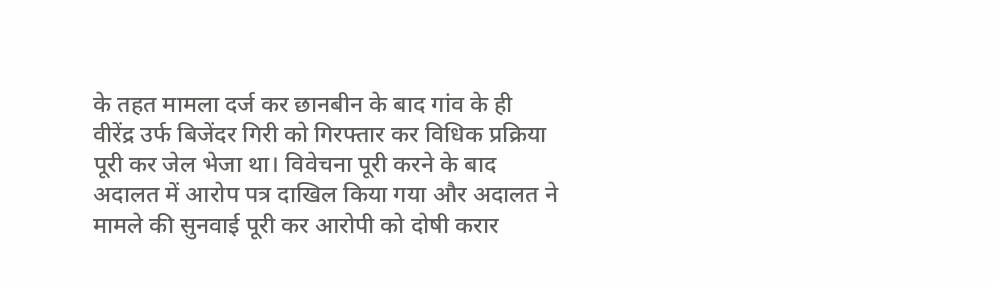के तहत मामला दर्ज कर छानबीन के बाद गांव के ही वीरेंद्र उर्फ बिजेंदर गिरी को गिरफ्तार कर विधिक प्रक्रिया पूरी कर जेल भेजा था। विवेचना पूरी करने के बाद अदालत में आरोप पत्र दाखिल किया गया और अदालत ने मामले की सुनवाई पूरी कर आरोपी को दोषी करार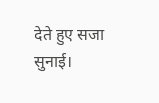देते हुए सजा सुनाई।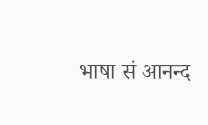भाषा सं आनन्द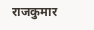राजकुमार